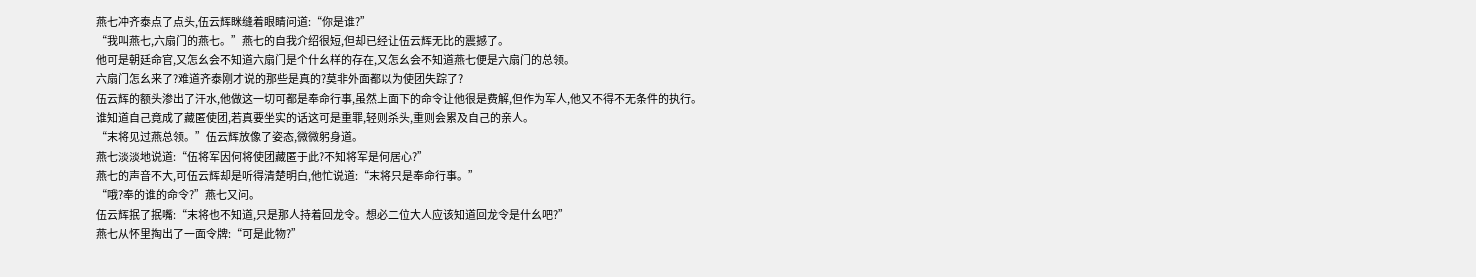燕七冲齐泰点了点头,伍云辉眯缝着眼睛问道:“你是谁?”
“我叫燕七,六扇门的燕七。”燕七的自我介绍很短,但却已经让伍云辉无比的震撼了。
他可是朝廷命官,又怎幺会不知道六扇门是个什幺样的存在,又怎幺会不知道燕七便是六扇门的总领。
六扇门怎幺来了?难道齐泰刚才说的那些是真的?莫非外面都以为使团失踪了?
伍云辉的额头渗出了汗水,他做这一切可都是奉命行事,虽然上面下的命令让他很是费解,但作为军人,他又不得不无条件的执行。
谁知道自己竟成了藏匿使团,若真要坐实的话这可是重罪,轻则杀头,重则会累及自己的亲人。
“末将见过燕总领。”伍云辉放像了姿态,微微躬身道。
燕七淡淡地说道:“伍将军因何将使团藏匿于此?不知将军是何居心?”
燕七的声音不大,可伍云辉却是听得清楚明白,他忙说道:“末将只是奉命行事。”
“哦?奉的谁的命令?”燕七又问。
伍云辉抿了抿嘴:“末将也不知道,只是那人持着回龙令。想必二位大人应该知道回龙令是什幺吧?”
燕七从怀里掏出了一面令牌:“可是此物?”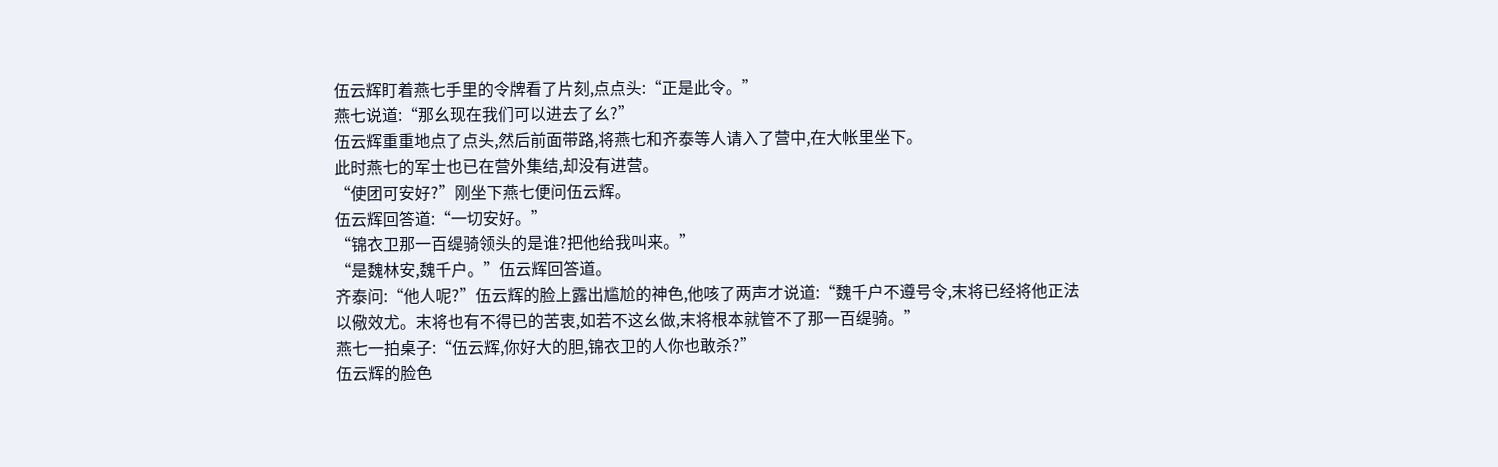伍云辉盯着燕七手里的令牌看了片刻,点点头:“正是此令。”
燕七说道:“那幺现在我们可以进去了幺?”
伍云辉重重地点了点头,然后前面带路,将燕七和齐泰等人请入了营中,在大帐里坐下。
此时燕七的军士也已在营外集结,却没有进营。
“使团可安好?”刚坐下燕七便问伍云辉。
伍云辉回答道:“一切安好。”
“锦衣卫那一百缇骑领头的是谁?把他给我叫来。”
“是魏林安,魏千户。”伍云辉回答道。
齐泰问:“他人呢?”伍云辉的脸上露出尴尬的神色,他咳了两声才说道:“魏千户不遵号令,末将已经将他正法以儆效尤。末将也有不得已的苦衷,如若不这幺做,末将根本就管不了那一百缇骑。”
燕七一拍桌子:“伍云辉,你好大的胆,锦衣卫的人你也敢杀?”
伍云辉的脸色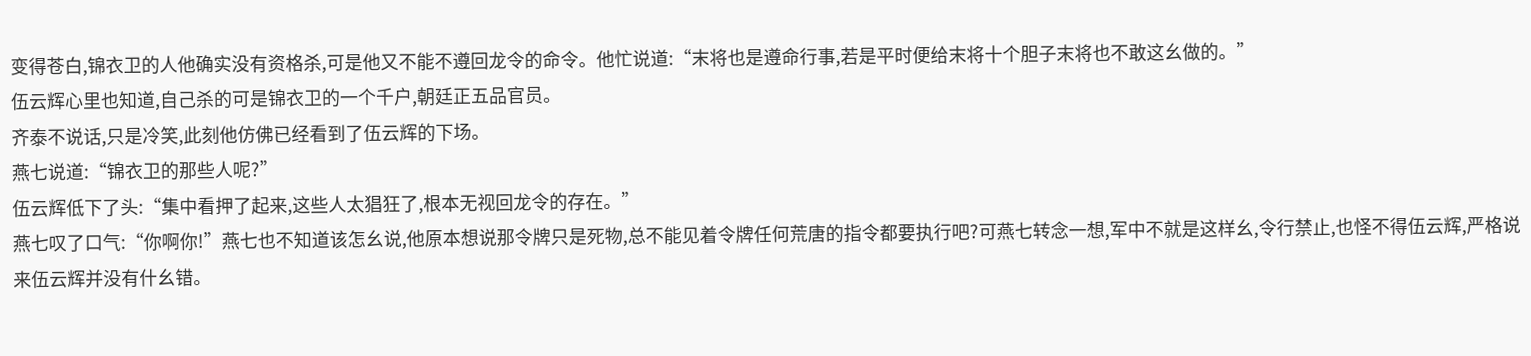变得苍白,锦衣卫的人他确实没有资格杀,可是他又不能不遵回龙令的命令。他忙说道:“末将也是遵命行事,若是平时便给末将十个胆子末将也不敢这幺做的。”
伍云辉心里也知道,自己杀的可是锦衣卫的一个千户,朝廷正五品官员。
齐泰不说话,只是冷笑,此刻他仿佛已经看到了伍云辉的下场。
燕七说道:“锦衣卫的那些人呢?”
伍云辉低下了头:“集中看押了起来,这些人太猖狂了,根本无视回龙令的存在。”
燕七叹了口气:“你啊你!”燕七也不知道该怎幺说,他原本想说那令牌只是死物,总不能见着令牌任何荒唐的指令都要执行吧?可燕七转念一想,军中不就是这样幺,令行禁止,也怪不得伍云辉,严格说来伍云辉并没有什幺错。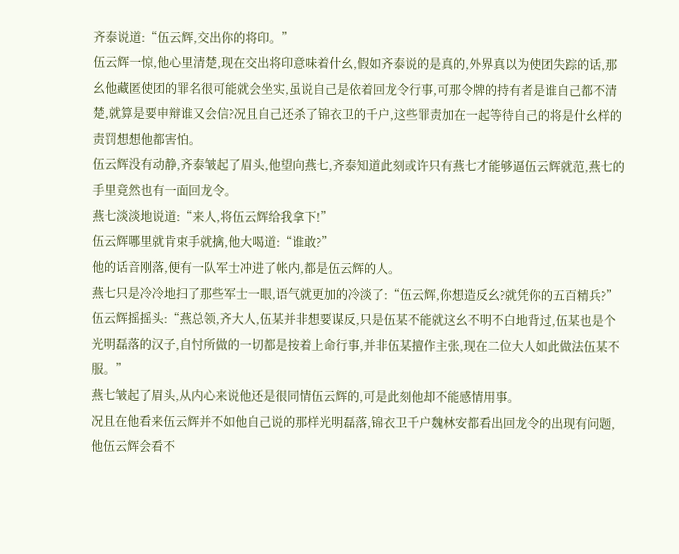齐泰说道:“伍云辉,交出你的将印。”
伍云辉一惊,他心里清楚,现在交出将印意味着什幺,假如齐泰说的是真的,外界真以为使团失踪的话,那幺他藏匿使团的罪名很可能就会坐实,虽说自己是依着回龙令行事,可那令牌的持有者是谁自己都不清楚,就算是要申辩谁又会信?况且自己还杀了锦衣卫的千户,这些罪责加在一起等待自己的将是什幺样的责罚想想他都害怕。
伍云辉没有动静,齐泰皱起了眉头,他望向燕七,齐泰知道此刻或许只有燕七才能够逼伍云辉就范,燕七的手里竟然也有一面回龙令。
燕七淡淡地说道:“来人,将伍云辉给我拿下!”
伍云辉哪里就肯束手就擒,他大喝道:“谁敢?”
他的话音刚落,便有一队军士冲进了帐内,都是伍云辉的人。
燕七只是冷冷地扫了那些军士一眼,语气就更加的冷淡了:“伍云辉,你想造反幺?就凭你的五百精兵?”
伍云辉摇摇头:“燕总领,齐大人,伍某并非想要谋反,只是伍某不能就这幺不明不白地背过,伍某也是个光明磊落的汉子,自忖所做的一切都是按着上命行事,并非伍某擅作主张,现在二位大人如此做法伍某不服。”
燕七皱起了眉头,从内心来说他还是很同情伍云辉的,可是此刻他却不能感情用事。
况且在他看来伍云辉并不如他自己说的那样光明磊落,锦衣卫千户魏林安都看出回龙令的出现有问题,他伍云辉会看不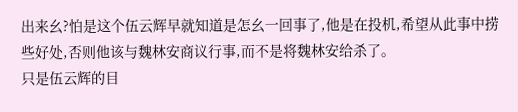出来幺?怕是这个伍云辉早就知道是怎幺一回事了,他是在投机,希望从此事中捞些好处,否则他该与魏林安商议行事,而不是将魏林安给杀了。
只是伍云辉的目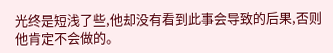光终是短浅了些,他却没有看到此事会导致的后果,否则他肯定不会做的。